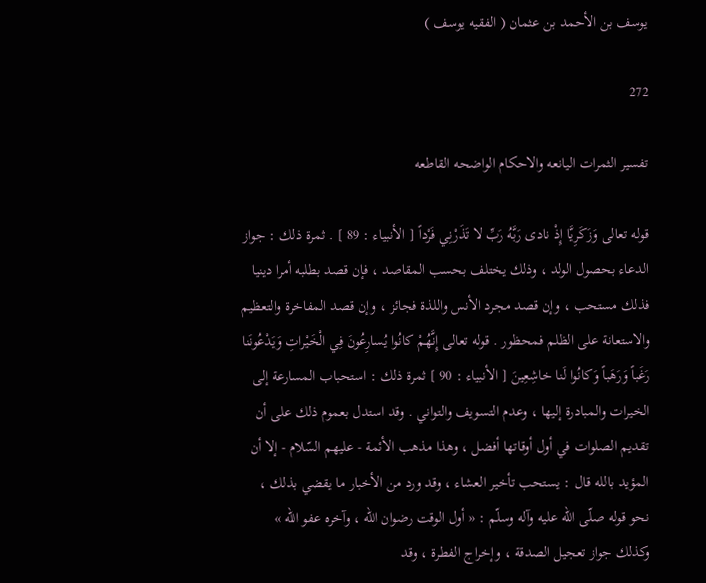يوسف بن الأحمد بن عثمان ( الفقيه يوسف )

272

تفسير الثمرات اليانعه والاحكام الواضحه القاطعه

قوله تعالى وَزَكَرِيَّا إِذْ نادى رَبَّهُ رَبِّ لا تَذَرْنِي فَرْداً [ الأنبياء : 89 ] . ثمرة ذلك : جواز الدعاء بحصول الولد ، وذلك يختلف بحسب المقاصد ، فإن قصد بطلبه أمرا دينيا فذلك مستحب ، وإن قصد مجرد الأنس واللذة فجائز ، وإن قصد المفاخرة والتعظيم والاستعانة على الظلم فمحظور . قوله تعالى إِنَّهُمْ كانُوا يُسارِعُونَ فِي الْخَيْراتِ وَيَدْعُونَنا رَغَباً وَرَهَباً وَكانُوا لَنا خاشِعِينَ [ الأنبياء : 90 ] ثمرة ذلك : استحباب المسارعة إلى الخيرات والمبادرة إليها ، وعدم التسويف والتواني . وقد استدل بعموم ذلك على أن تقديم الصلوات في أول أوقاتها أفضل ، وهذا مذهب الأئمة - عليهم السّلام - إلا أن المؤيد بالله قال : يستحب تأخير العشاء ، وقد ورد من الأخبار ما يقضي بذلك ، نحو قوله صلّى اللّه عليه وآله وسلّم : « أول الوقت رضوان اللّه ، وآخره عفو اللّه » وكذلك جواز تعجيل الصدقة ، وإخراج الفطرة ، وقد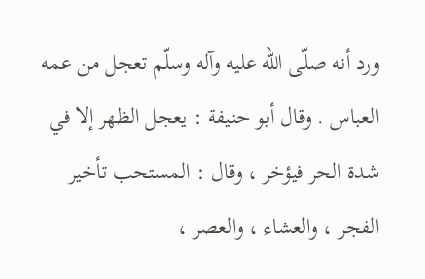ورد أنه صلّى اللّه عليه وآله وسلّم تعجل من عمه العباس . وقال أبو حنيفة : يعجل الظهر إلا في شدة الحر فيؤخر ، وقال : المستحب تأخير الفجر ، والعشاء ، والعصر ،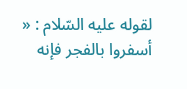لقوله عليه السّلام : « أسفروا بالفجر فإنه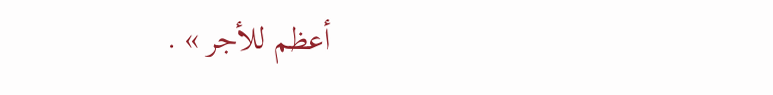أعظم للأجر » .